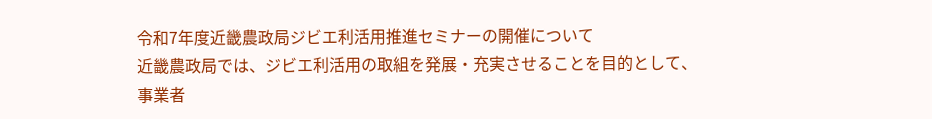令和7年度近畿農政局ジビエ利活用推進セミナーの開催について
近畿農政局では、ジビエ利活用の取組を発展・充実させることを目的として、事業者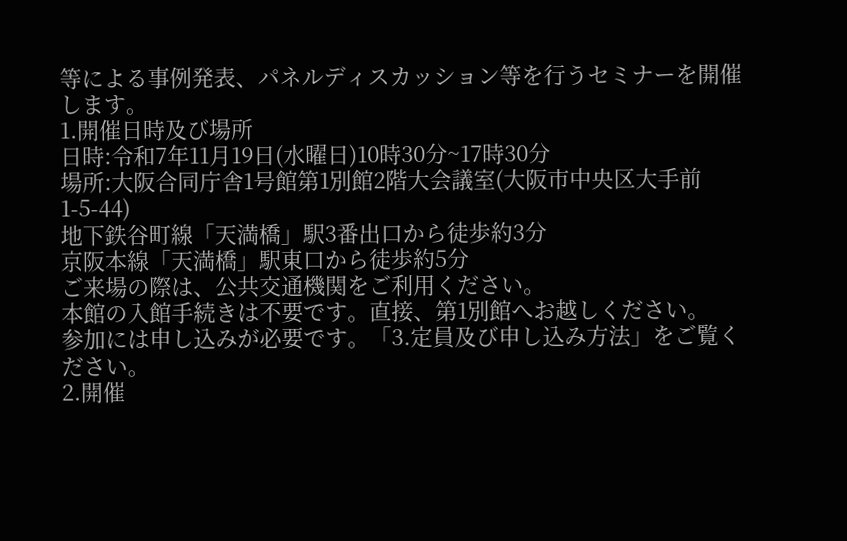等による事例発表、パネルディスカッション等を行うセミナーを開催します。
1.開催日時及び場所
日時:令和7年11月19日(水曜日)10時30分~17時30分
場所:大阪合同庁舎1号館第1別館2階大会議室(大阪市中央区大手前1-5-44)
地下鉄谷町線「天満橋」駅3番出口から徒歩約3分
京阪本線「天満橋」駅東口から徒歩約5分
ご来場の際は、公共交通機関をご利用ください。
本館の入館手続きは不要です。直接、第1別館へお越しください。
参加には申し込みが必要です。「3.定員及び申し込み方法」をご覧ください。
2.開催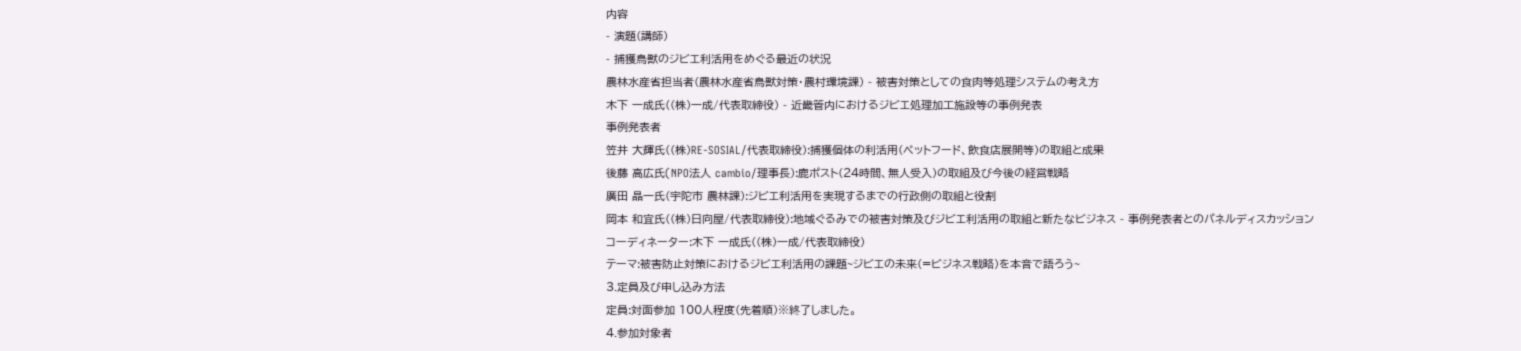内容
- 演題(講師)
- 捕獲鳥獣のジビエ利活用をめぐる最近の状況
農林水産省担当者(農林水産省鳥獣対策・農村環境課) - 被害対策としての食肉等処理システムの考え方
木下 一成氏((株)一成/代表取締役) - 近畿管内におけるジビエ処理加工施設等の事例発表
事例発表者
笠井 大輝氏((株)RE-SOSIAL/代表取締役):捕獲個体の利活用(ペットフード、飲食店展開等)の取組と成果
後藤 高広氏(NPO法人 cambio/理事長):鹿ポスト(24時間、無人受入)の取組及び今後の経営戦略
廣田 晶一氏(宇陀市 農林課):ジビエ利活用を実現するまでの行政側の取組と役割
岡本 和宜氏((株)日向屋/代表取締役):地域ぐるみでの被害対策及びジビエ利活用の取組と新たなビジネス - 事例発表者とのパネルディスカッション
コーディネーター:木下 一成氏((株)一成/代表取締役)
テーマ:被害防止対策におけるジビエ利活用の課題~ジビエの未来(=ビジネス戦略)を本音で語ろう~
3.定員及び申し込み方法
定員:対面参加 100人程度(先着順)※終了しました。
4.参加対象者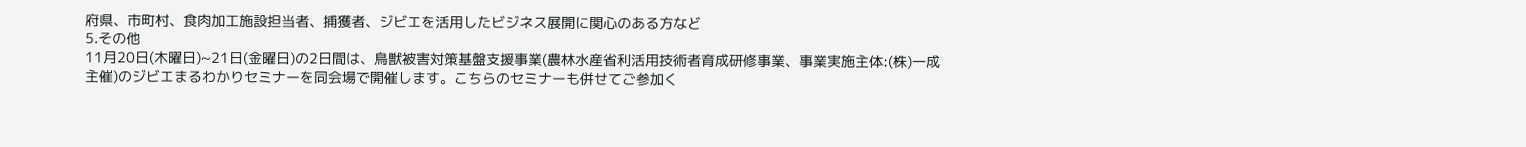府県、市町村、食肉加工施設担当者、捕獲者、ジビエを活用したビジネス展開に関心のある方など
5.その他
11月20日(木曜日)~21日(金曜日)の2日間は、鳥獣被害対策基盤支援事業(農林水産省利活用技術者育成研修事業、事業実施主体:(株)一成主催)のジビエまるわかりセミナーを同会場で開催します。こちらのセミナーも併せてご参加く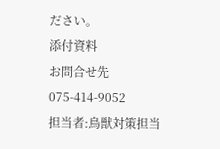ださい。
添付資料
お問合せ先
075-414-9052
担当者:鳥獣対策担当